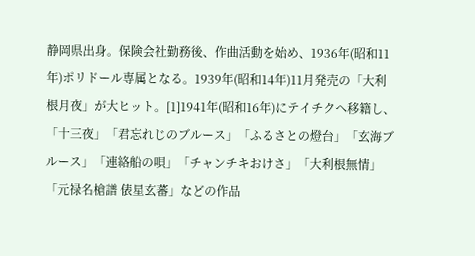静岡県出身。保険会社勤務後、作曲活動を始め、1936年(昭和11年)ポリドール専属となる。1939年(昭和14年)11月発売の「大利根月夜」が大ヒット。[1]1941年(昭和16年)にテイチクへ移籍し、「十三夜」「君忘れじのブルース」「ふるさとの燈台」「玄海ブルース」「連絡船の唄」「チャンチキおけさ」「大利根無情」「元禄名槍譜 俵星玄蕃」などの作品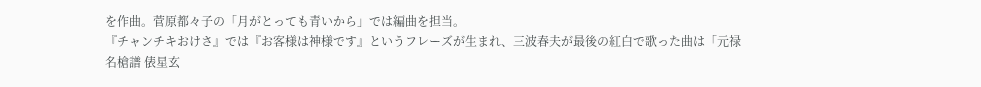を作曲。菅原都々子の「月がとっても青いから」では編曲を担当。
『チャンチキおけさ』では『お客様は神様です』というフレーズが生まれ、三波春夫が最後の紅白で歌った曲は「元禄名槍譜 俵星玄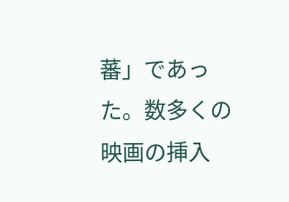蕃」であった。数多くの映画の挿入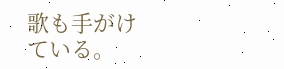歌も手がけている。